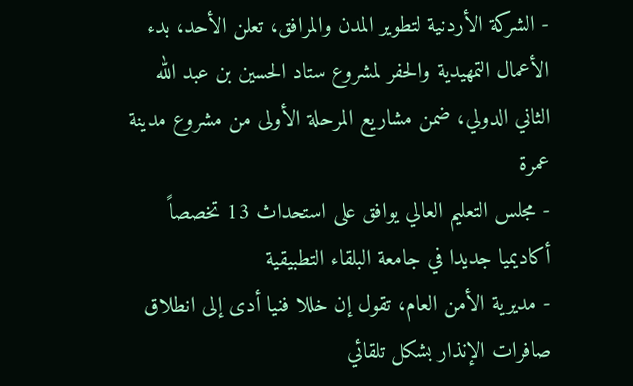- الشركة الأردنية لتطوير المدن والمرافق، تعلن الأحد، بدء الأعمال التمهيدية والحفر لمشروع ستاد الحسين بن عبد الله الثاني الدولي، ضمن مشاريع المرحلة الأولى من مشروع مدينة عمرة
- مجلس التعليم العالي يوافق على استحداث 13 تخصصاً أكاديميا جديدا في جامعة البلقاء التطبيقية
- مديرية الأمن العام، تقول إن خللا فنيا أدى إلى انطلاق صافرات الإنذار بشكل تلقائي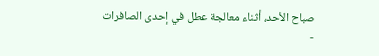صباح الأحد، أثناء معالجة عطل في إحدى الصافرات
-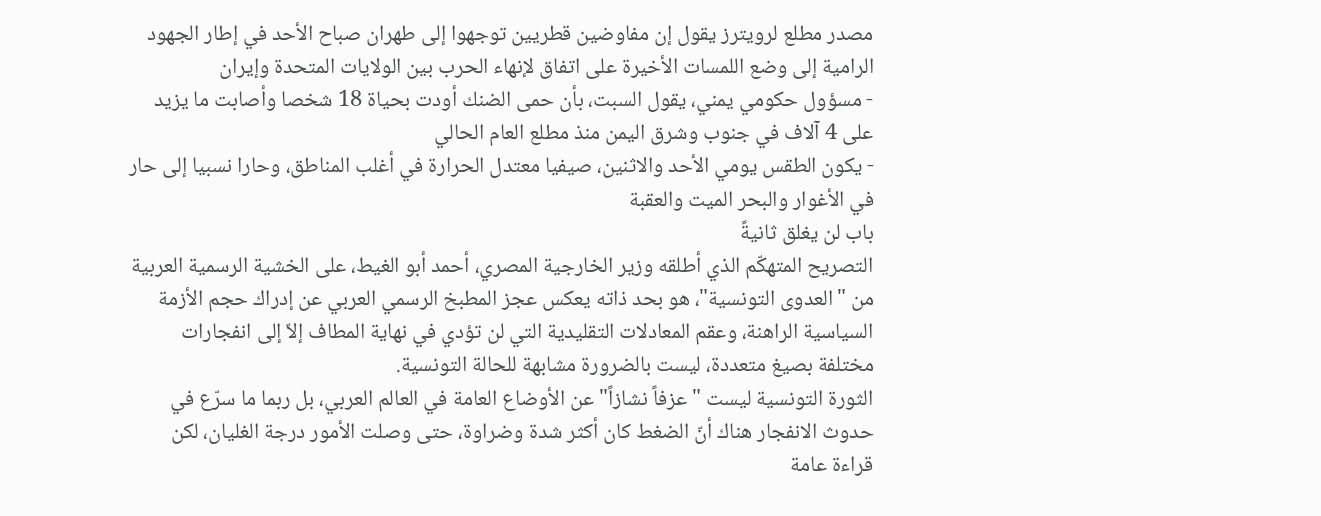مصدر مطلع لرويترز يقول إن مفاوضين قطريين توجهوا إلى طهران صباح الأحد في إطار الجهود الرامية إلى وضع اللمسات الأخيرة على اتفاق لإنهاء الحرب بين الولايات المتحدة وإيران
- مسؤول حكومي يمني، يقول السبت، بأن حمى الضنك أودت بحياة 18 شخصا وأصابت ما يزيد على 4 آلاف في جنوب وشرق اليمن منذ مطلع العام الحالي
- يكون الطقس يومي الأحد والاثنين، صيفيا معتدل الحرارة في أغلب المناطق، وحارا نسبيا إلى حار في الأغوار والبحر الميت والعقبة
باب لن يغلق ثانيةً
التصريح المتهكّم الذي أطلقه وزير الخارجية المصري، أحمد أبو الغيط، على الخشية الرسمية العربية من "العدوى التونسية"، هو بحد ذاته يعكس عجز المطبخ الرسمي العربي عن إدراك حجم الأزمة السياسية الراهنة، وعقم المعادلات التقليدية التي لن تؤدي في نهاية المطاف إلاّ إلى انفجارات مختلفة بصيغ متعددة، ليست بالضرورة مشابهة للحالة التونسية.
الثورة التونسية ليست "عزفاً نشازاً" عن الأوضاع العامة في العالم العربي، بل ربما ما سرّع في حدوث الانفجار هناك أنّ الضغط كان أكثر شدة وضراوة، حتى وصلت الأمور درجة الغليان، لكن قراءة عامة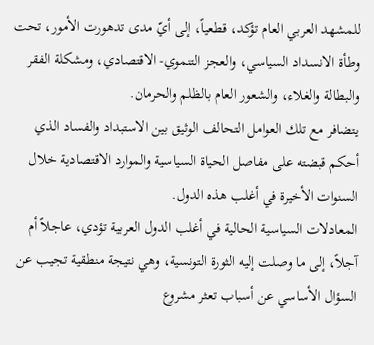للمشهد العربي العام تؤكد، قطعياً، إلى أيّ مدى تدهورت الأمور، تحت وطأة الانسداد السياسي، والعجز التنموي- الاقتصادي، ومشكلة الفقر والبطالة والغلاء، والشعور العام بالظلم والحرمان.
يتضافر مع تلك العوامل التحالف الوثيق بين الاستبداد والفساد الذي أحكم قبضته على مفاصل الحياة السياسية والموارد الاقتصادية خلال السنوات الأخيرة في أغلب هذه الدول.
المعادلات السياسية الحالية في أغلب الدول العربية تؤدي، عاجلاً أم آجلاً، إلى ما وصلت إليه الثورة التونسية، وهي نتيجة منطقية تجيب عن السؤال الأساسي عن أسباب تعثر مشروع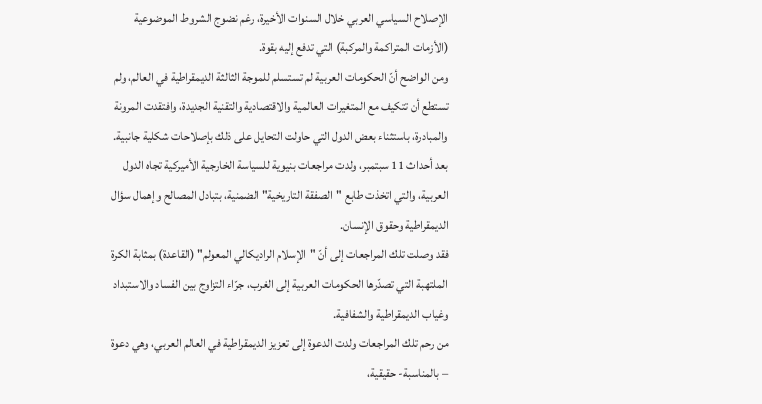الإصلاح السياسي العربي خلال السنوات الأخيرة، رغم نضوج الشروط الموضوعية (الأزمات المتراكمة والمركبة) التي تدفع إليه بقوة.
ومن الواضح أنّ الحكومات العربية لم تستسلم للموجة الثالثة الديمقراطية في العالم، ولم تستطع أن تتكيف مع المتغيرات العالمية والاقتصادية والتقنية الجديدة، وافتقدت المرونة والمبادرة، باستثناء بعض الدول التي حاولت التحايل على ذلك بإصلاحات شكلية جانبية.
بعد أحداث 11 سبتمبر، ولدت مراجعات بنيوية للسياسة الخارجية الأميركية تجاه الدول العربية، والتي اتخذت طابع "الصفقة التاريخية" الضمنية، بتبادل المصالح وإهمال سؤال الديمقراطية وحقوق الإنسان.
فقد وصلت تلك المراجعات إلى أنّ "الإسلام الراديكالي المعولم" (القاعدة) بمثابة الكرة الملتهبة التي تصدّرها الحكومات العربية إلى الغرب، جرّاء التزاوج بين الفساد والاستبداد وغياب الديمقراطية والشفافية.
من رحم تلك المراجعات ولدت الدعوة إلى تعزيز الديمقراطية في العالم العربي، وهي دعوة – بالمناسبة- حقيقية،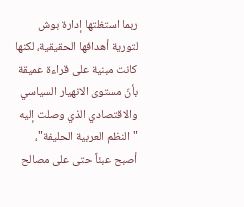ربما استغلتها إدارة بوش لتورية أهدافها الحقيقية، لكنها كانت مبنية على قراءة عميقة بأنّ مستوى الانهيار السياسي والاقتصادي الذي وصلت إليه "النظم العربية الحليفة"، أصبح عبئاً حتى على مصالح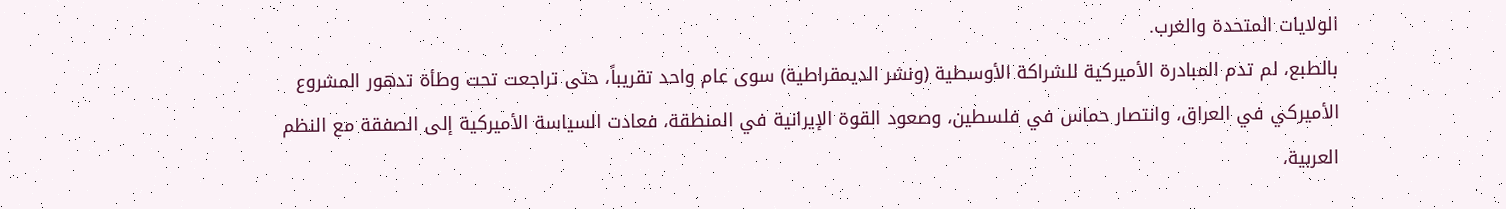الولايات المتحدة والغرب.
بالطبع، لم تدم المبادرة الأميركية للشراكة الأوسطية (ونشر الديمقراطية) سوى عام واحد تقريباً، حتى تراجعت تحت وطأة تدهور المشروع الأميركي في العراق، وانتصار حماس في فلسطين، وصعود القوة الإيرانية في المنطقة، فعادت السياسة الأميركية إلى الصفقة مع النظم العربية،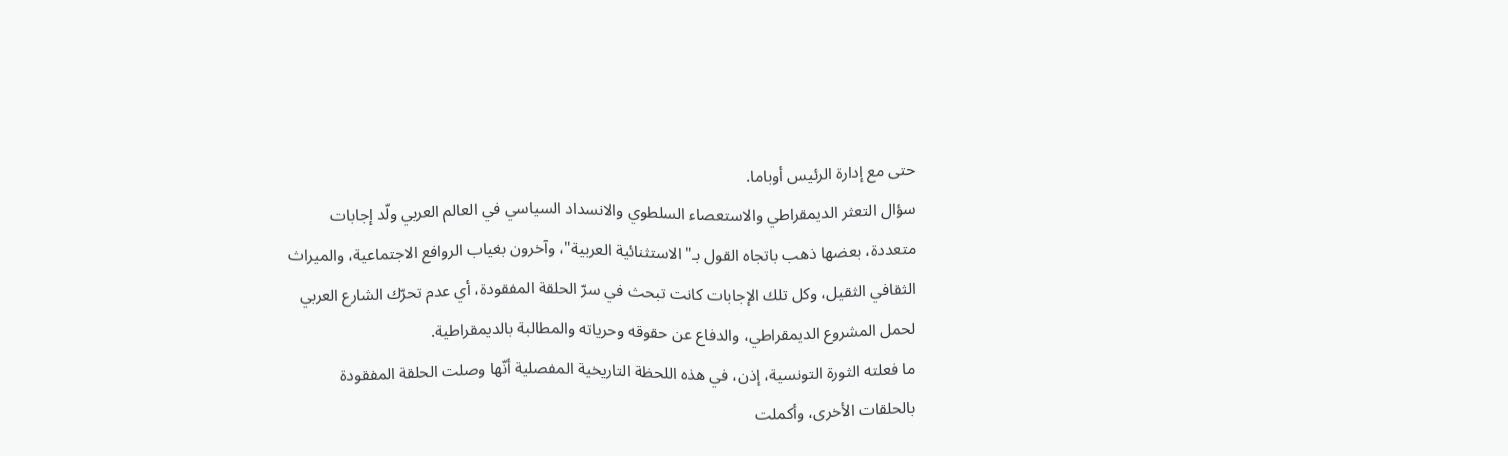حتى مع إدارة الرئيس أوباما.
سؤال التعثر الديمقراطي والاستعصاء السلطوي والانسداد السياسي في العالم العربي ولّد إجابات متعددة، بعضها ذهب باتجاه القول بـ"الاستثنائية العربية"، وآخرون بغياب الروافع الاجتماعية، والميراث الثقافي الثقيل، وكل تلك الإجابات كانت تبحث في سرّ الحلقة المفقودة، أي عدم تحرّك الشارع العربي لحمل المشروع الديمقراطي، والدفاع عن حقوقه وحرياته والمطالبة بالديمقراطية.
ما فعلته الثورة التونسية، إذن، في هذه اللحظة التاريخية المفصلية أنّها وصلت الحلقة المفقودة بالحلقات الأخرى، وأكملت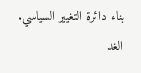بناء دائرة التغيير السياسي.
الغد